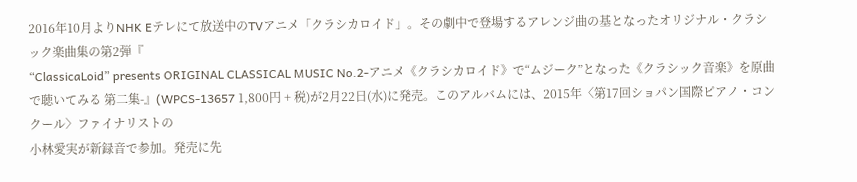2016年10月よりNHK Eテレにて放送中のTVアニメ「クラシカロイド」。その劇中で登場するアレンジ曲の基となったオリジナル・クラシック楽曲集の第2弾『
“ClassicaLoid” presents ORIGINAL CLASSICAL MUSIC No.2-アニメ《クラシカロイド》で“ムジーク”となった《クラシック音楽》を原曲で聴いてみる 第二集-』(WPCS-13657 1,800円 + 税)が2月22日(水)に発売。このアルバムには、2015年〈第17回ショパン国際ピアノ・コンクール〉ファイナリストの
小林愛実が新録音で参加。発売に先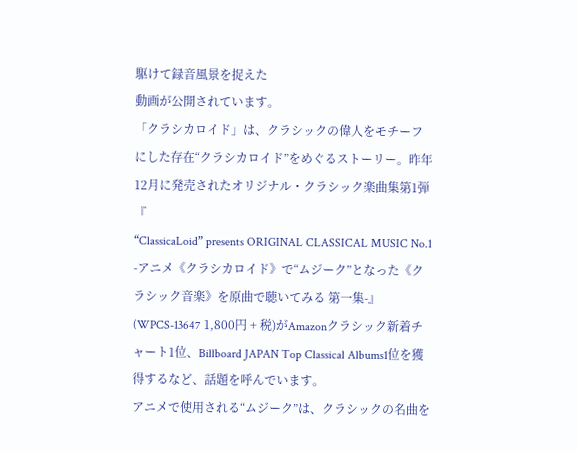駆けて録音風景を捉えた
動画が公開されています。
「クラシカロイド」は、クラシックの偉人をモチーフにした存在“クラシカロイド”をめぐるストーリー。昨年12月に発売されたオリジナル・クラシック楽曲集第1弾『
“ClassicaLoid” presents ORIGINAL CLASSICAL MUSIC No.1 -アニメ《クラシカロイド》で“ムジーク”となった《クラシック音楽》を原曲で聴いてみる 第一集-』(WPCS-13647 1,800円 + 税)がAmazonクラシック新着チャート1位、Billboard JAPAN Top Classical Albums1位を獲得するなど、話題を呼んでいます。
アニメで使用される“ムジーク”は、クラシックの名曲を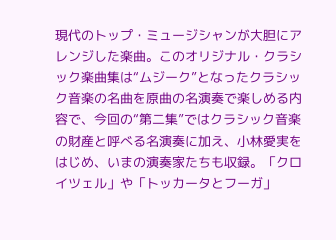現代のトップ・ミュージシャンが大胆にアレンジした楽曲。このオリジナル・クラシック楽曲集は“ムジーク”となったクラシック音楽の名曲を原曲の名演奏で楽しめる内容で、今回の“第二集”ではクラシック音楽の財産と呼べる名演奏に加え、小林愛実をはじめ、いまの演奏家たちも収録。「クロイツェル」や「トッカータとフーガ」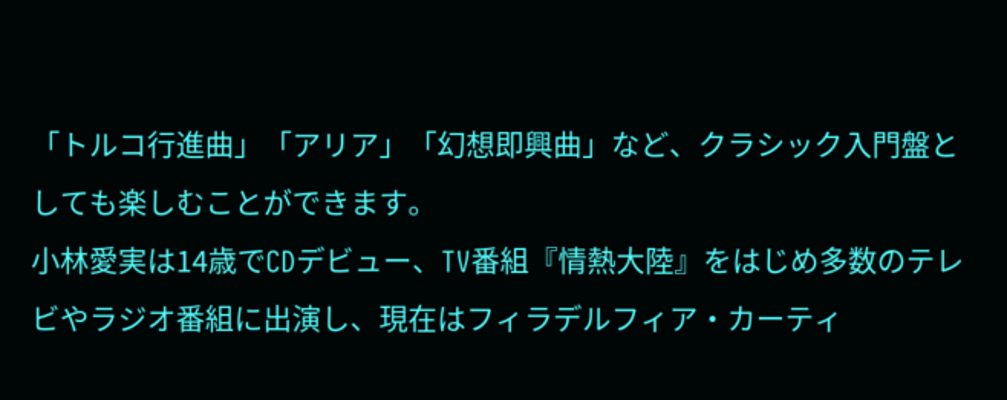「トルコ行進曲」「アリア」「幻想即興曲」など、クラシック入門盤としても楽しむことができます。
小林愛実は14歳でCDデビュー、TV番組『情熱大陸』をはじめ多数のテレビやラジオ番組に出演し、現在はフィラデルフィア・カーティ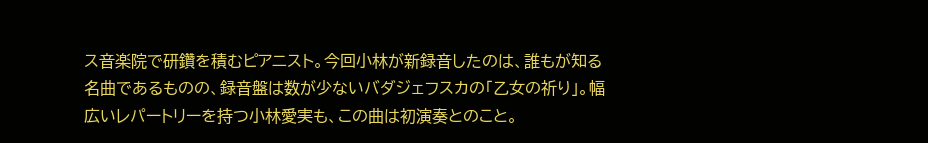ス音楽院で研鑽を積むピアニスト。今回小林が新録音したのは、誰もが知る名曲であるものの、録音盤は数が少ないバダジェフスカの「乙女の祈り」。幅広いレパートリーを持つ小林愛実も、この曲は初演奏とのこと。